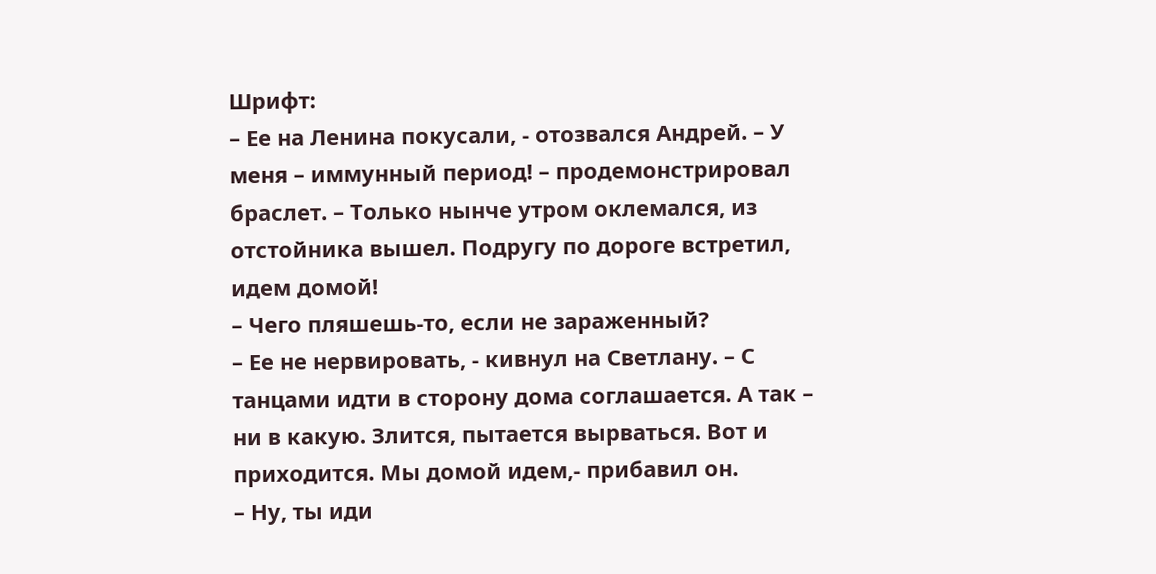Шрифт:
– Ее на Ленина покусали, - отозвался Андрей. – У меня – иммунный период! – продемонстрировал браслет. – Только нынче утром оклемался, из отстойника вышел. Подругу по дороге встретил, идем домой!
– Чего пляшешь-то, если не зараженный?
– Ее не нервировать, - кивнул на Светлану. – С танцами идти в сторону дома соглашается. А так – ни в какую. Злится, пытается вырваться. Вот и приходится. Мы домой идем,- прибавил он.
– Ну, ты иди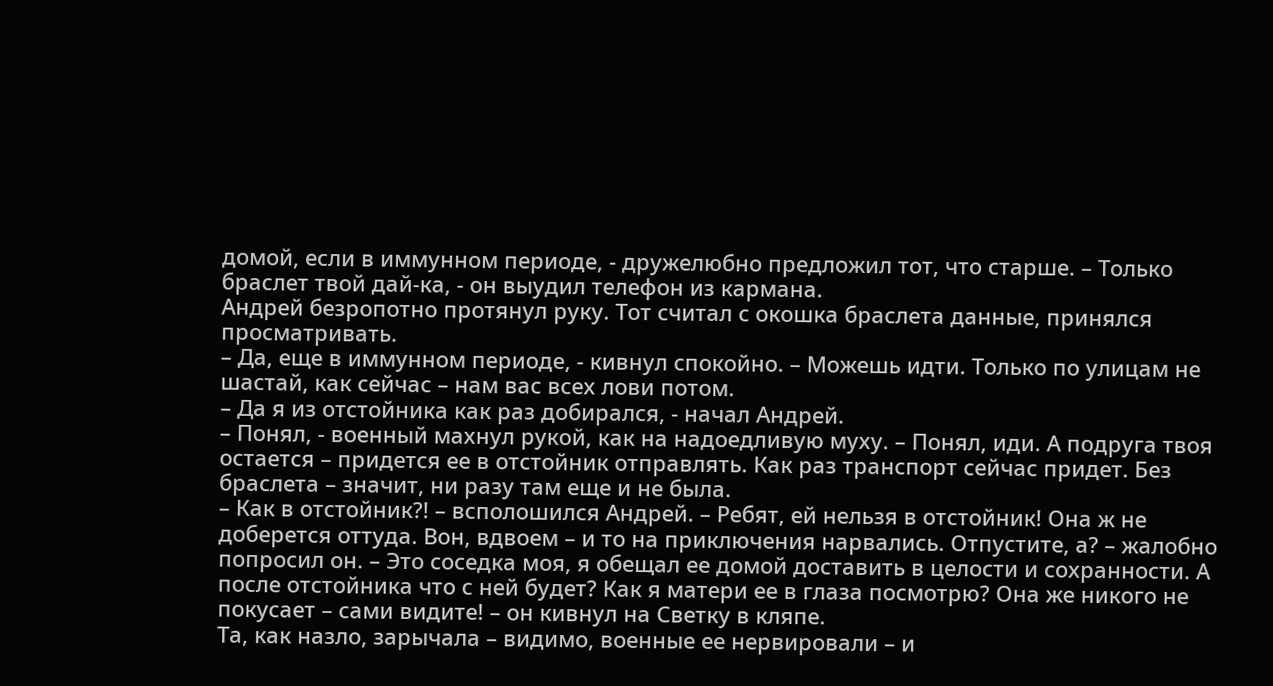домой, если в иммунном периоде, - дружелюбно предложил тот, что старше. – Только браслет твой дай-ка, - он выудил телефон из кармана.
Андрей безропотно протянул руку. Тот считал с окошка браслета данные, принялся просматривать.
– Да, еще в иммунном периоде, - кивнул спокойно. – Можешь идти. Только по улицам не шастай, как сейчас – нам вас всех лови потом.
– Да я из отстойника как раз добирался, - начал Андрей.
– Понял, - военный махнул рукой, как на надоедливую муху. – Понял, иди. А подруга твоя остается – придется ее в отстойник отправлять. Как раз транспорт сейчас придет. Без браслета – значит, ни разу там еще и не была.
– Как в отстойник?! – всполошился Андрей. – Ребят, ей нельзя в отстойник! Она ж не доберется оттуда. Вон, вдвоем – и то на приключения нарвались. Отпустите, а? – жалобно попросил он. – Это соседка моя, я обещал ее домой доставить в целости и сохранности. А после отстойника что с ней будет? Как я матери ее в глаза посмотрю? Она же никого не покусает – сами видите! – он кивнул на Светку в кляпе.
Та, как назло, зарычала – видимо, военные ее нервировали – и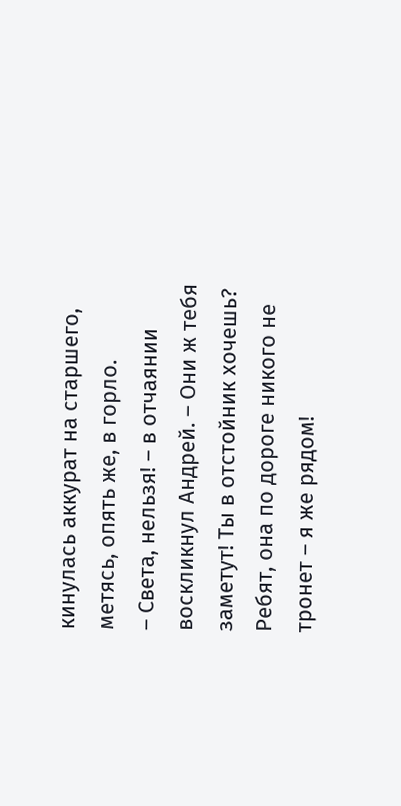кинулась аккурат на старшего, метясь, опять же, в горло.
– Света, нельзя! – в отчаянии воскликнул Андрей. – Они ж тебя заметут! Ты в отстойник хочешь? Ребят, она по дороге никого не тронет – я же рядом!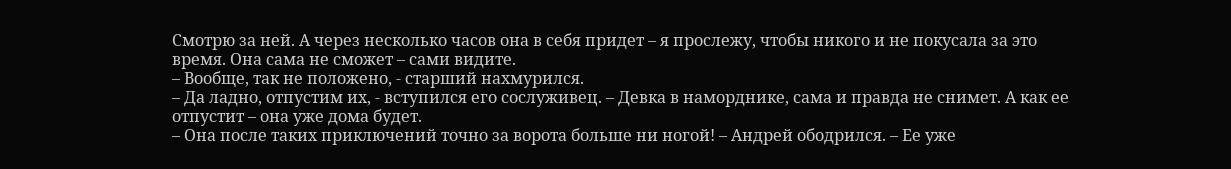Смотрю за ней. А через несколько часов она в себя придет – я прослежу, чтобы никого и не покусала за это время. Она сама не сможет – сами видите.
– Вообще, так не положено, - старший нахмурился.
– Да ладно, отпустим их, - вступился его сослуживец. – Девка в наморднике, сама и правда не снимет. А как ее отпустит – она уже дома будет.
– Она после таких приключений точно за ворота больше ни ногой! – Андрей ободрился. – Ее уже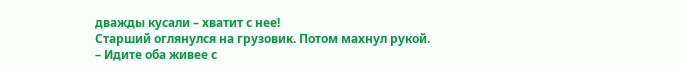дважды кусали – хватит с нее!
Старший оглянулся на грузовик. Потом махнул рукой.
– Идите оба живее с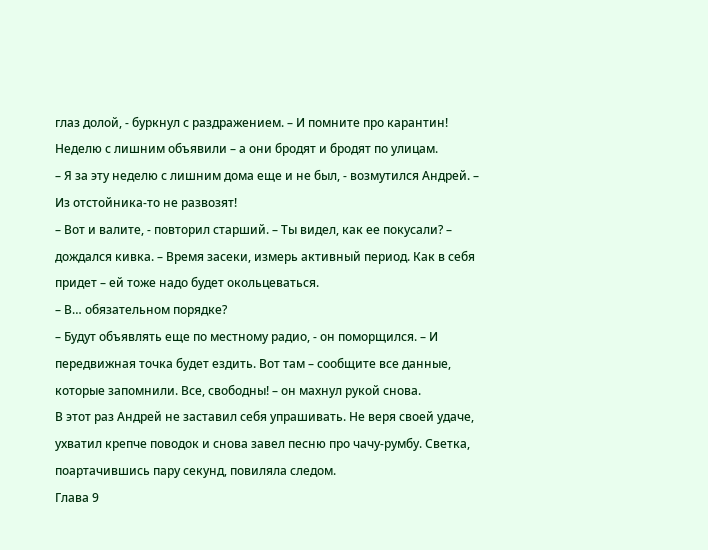глаз долой, - буркнул с раздражением. – И помните про карантин! Неделю с лишним объявили – а они бродят и бродят по улицам.
– Я за эту неделю с лишним дома еще и не был, - возмутился Андрей. – Из отстойника-то не развозят!
– Вот и валите, - повторил старший. – Ты видел, как ее покусали? – дождался кивка. – Время засеки, измерь активный период. Как в себя придет – ей тоже надо будет окольцеваться.
– В… обязательном порядке?
– Будут объявлять еще по местному радио, - он поморщился. – И передвижная точка будет ездить. Вот там – сообщите все данные, которые запомнили. Все, свободны! – он махнул рукой снова.
В этот раз Андрей не заставил себя упрашивать. Не веря своей удаче, ухватил крепче поводок и снова завел песню про чачу-румбу. Светка, поартачившись пару секунд, повиляла следом.
Глава 9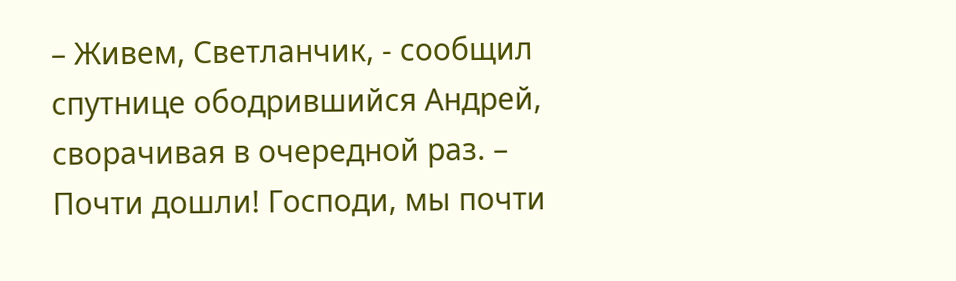– Живем, Светланчик, - сообщил спутнице ободрившийся Андрей, сворачивая в очередной раз. – Почти дошли! Господи, мы почти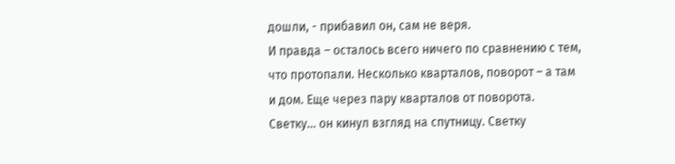дошли, - прибавил он, сам не веря.
И правда – осталось всего ничего по сравнению с тем, что протопали. Несколько кварталов, поворот – а там и дом. Еще через пару кварталов от поворота.
Светку… он кинул взгляд на спутницу. Светку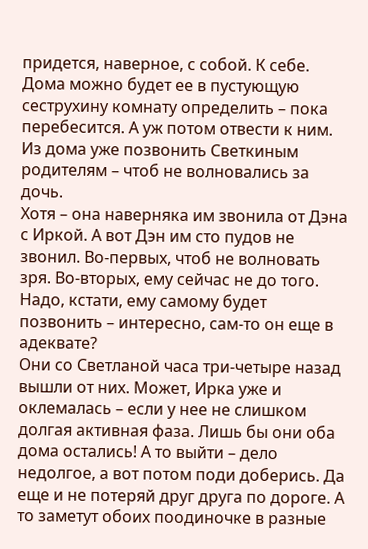придется, наверное, с собой. К себе. Дома можно будет ее в пустующую сеструхину комнату определить – пока перебесится. А уж потом отвести к ним. Из дома уже позвонить Светкиным родителям – чтоб не волновались за дочь.
Хотя – она наверняка им звонила от Дэна с Иркой. А вот Дэн им сто пудов не звонил. Во-первых, чтоб не волновать зря. Во-вторых, ему сейчас не до того.
Надо, кстати, ему самому будет позвонить – интересно, сам-то он еще в адеквате?
Они со Светланой часа три-четыре назад вышли от них. Может, Ирка уже и оклемалась – если у нее не слишком долгая активная фаза. Лишь бы они оба дома остались! А то выйти – дело недолгое, а вот потом поди доберись. Да еще и не потеряй друг друга по дороге. А то заметут обоих поодиночке в разные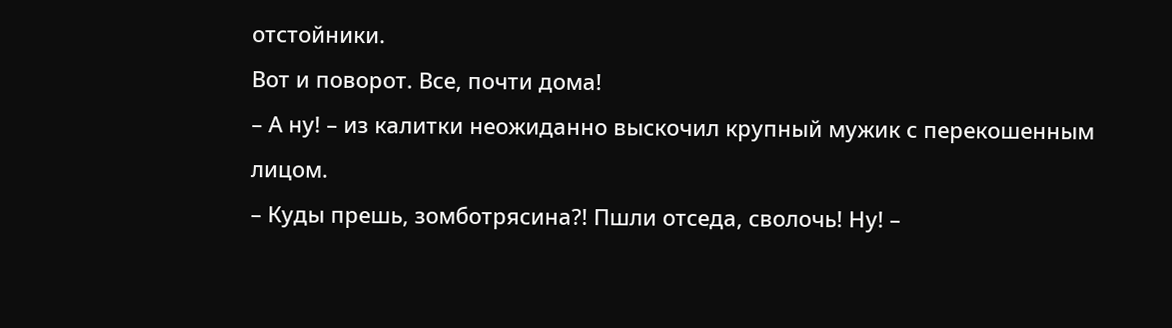отстойники.
Вот и поворот. Все, почти дома!
– А ну! – из калитки неожиданно выскочил крупный мужик с перекошенным лицом.
– Куды прешь, зомботрясина?! Пшли отседа, сволочь! Ну! –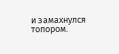и замахнулся топором.